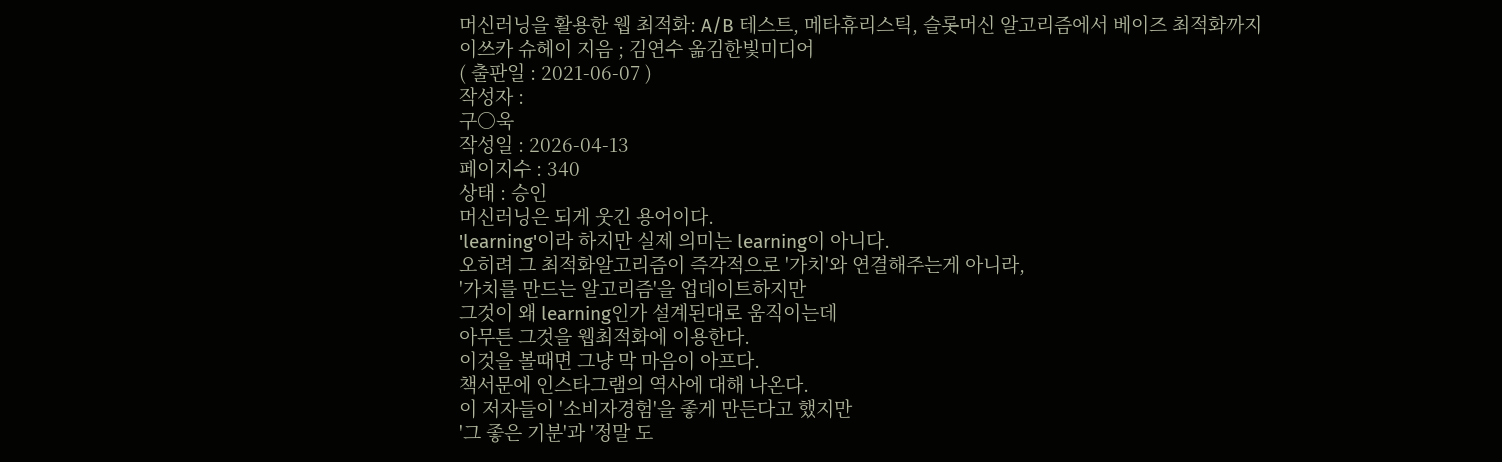머신러닝을 활용한 웹 최적화: A/B 테스트, 메타휴리스틱, 슬롯머신 알고리즘에서 베이즈 최적화까지
이쓰카 슈헤이 지음 ; 김연수 옮김한빛미디어
( 출판일 : 2021-06-07 )
작성자 :
구○욱
작성일 : 2026-04-13
페이지수 : 340
상태 : 승인
머신러닝은 되게 웃긴 용어이다.
'learning'이라 하지만 실제 의미는 learning이 아니다.
오히려 그 최적화알고리즘이 즉각적으로 '가치'와 연결해주는게 아니라,
'가치를 만드는 알고리즘'을 업데이트하지만
그것이 왜 learning인가 설계된대로 움직이는데
아무튼 그것을 웹최적화에 이용한다.
이것을 볼때면 그냥 막 마음이 아프다.
책서문에 인스타그램의 역사에 대해 나온다.
이 저자들이 '소비자경험'을 좋게 만든다고 했지만
'그 좋은 기분'과 '정말 도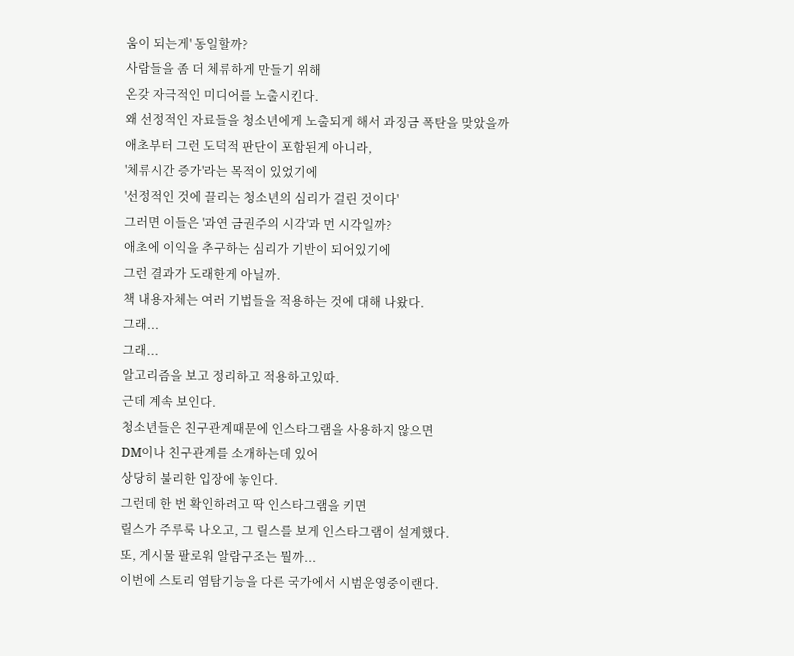움이 되는게' 동일할까?
사람들을 좀 더 체류하게 만들기 위해
온갖 자극적인 미디어를 노출시킨다.
왜 선정적인 자료들을 청소년에게 노출되게 해서 과징금 폭탄을 맞았을까
애초부터 그런 도덕적 판단이 포함된게 아니라,
'체류시간 증가'라는 목적이 있었기에
'선정적인 것에 끌리는 청소년의 심리가 걸린 것이다'
그러면 이들은 '과연 금권주의 시각'과 먼 시각일까?
애초에 이익을 추구하는 심리가 기반이 되어있기에
그런 결과가 도래한게 아닐까.
책 내용자체는 여러 기법들을 적용하는 것에 대해 나왔다.
그래...
그래...
알고리즘을 보고 정리하고 적용하고있따.
근데 계속 보인다.
청소년들은 친구관계때문에 인스타그램을 사용하지 않으면
DM이나 친구관계를 소개하는데 있어
상당히 불리한 입장에 놓인다.
그런데 한 번 확인하려고 딱 인스타그램을 키면
릴스가 주루룩 나오고, 그 릴스를 보게 인스타그램이 설계했다.
또, 게시물 팔로워 알람구조는 뭘까...
이번에 스토리 염탐기능을 다른 국가에서 시범운영중이랜다.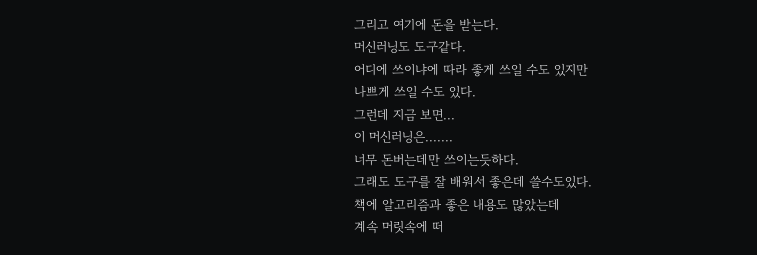그리고 여기에 돈을 받는다.
머신러닝도 도구같다.
어디에 쓰이냐에 따라 좋게 쓰일 수도 있지만
나쁘게 쓰일 수도 있다.
그런데 지금 보면...
이 머신러닝은.......
너무 돈버는데만 쓰이는듯하다.
그래도 도구를 잘 배워서 좋은데 쓸수도있다.
책에 알고리즘과 좋은 내용도 많았는데
계속 머릿속에 떠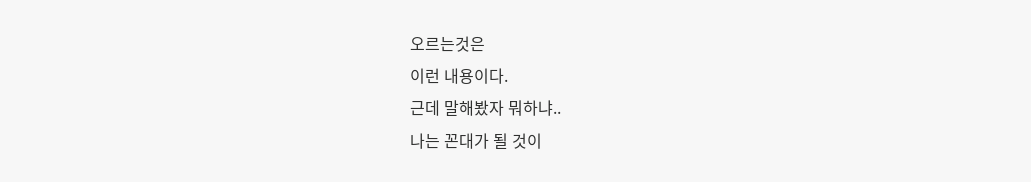오르는것은
이런 내용이다.
근데 말해봤자 뭐하냐..
나는 꼰대가 될 것이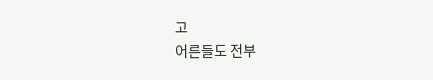고
어른들도 전부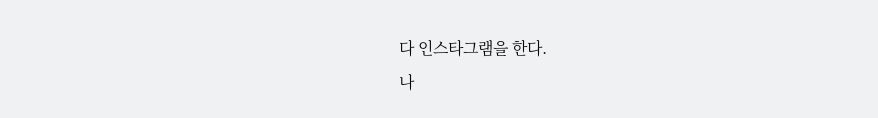다 인스타그램을 한다.
나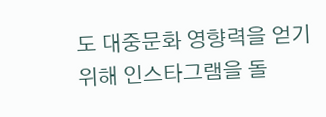도 대중문화 영향력을 얻기 위해 인스타그램을 돌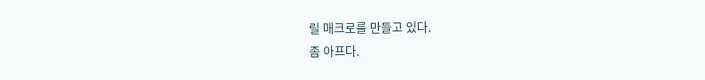릴 매크로를 만들고 있다.
좀 아프다.